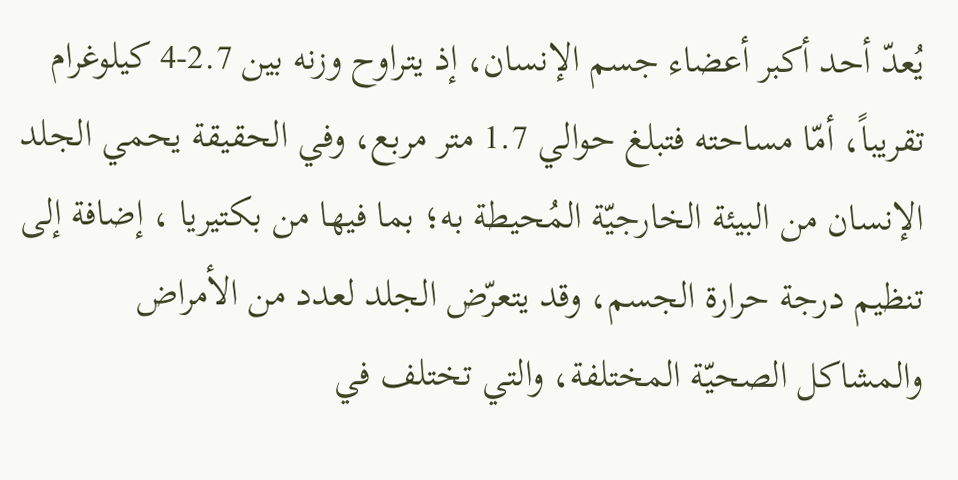يُعدّ أحد أكبر أعضاء جسم الإنسان، إذ يتراوح وزنه بين 2.7-4 كيلوغرام تقريباً، أمّا مساحته فتبلغ حوالي 1.7 متر مربع، وفي الحقيقة يحمي الجلد الإنسان من البيئة الخارجيّة المُحيطة به؛ بما فيها من بكتيريا ، إضافة إلى تنظيم درجة حرارة الجسم، وقد يتعرّض الجلد لعدد من الأمراض والمشاكل الصحيّة المختلفة، والتي تختلف في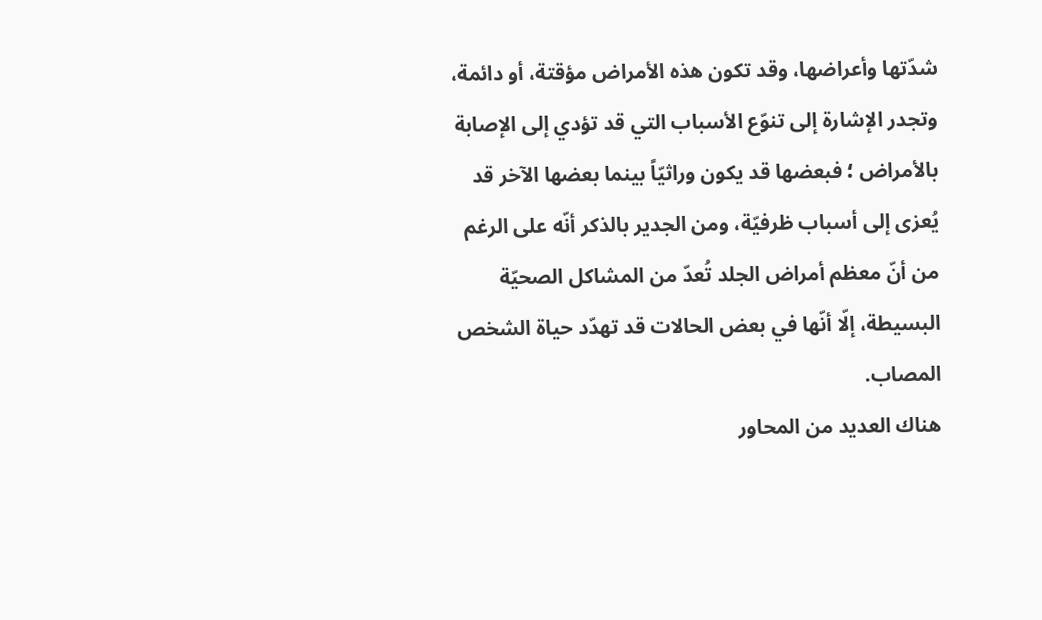شدّتها وأعراضها، وقد تكون هذه الأمراض مؤقتة، أو دائمة، وتجدر الإشارة إلى تنوّع الأسباب التي قد تؤدي إلى الإصابة بالأمراض ؛ فبعضها قد يكون وراثيّاً بينما بعضها الآخر قد يُعزى إلى أسباب ظرفيّة، ومن الجدير بالذكر أنّه على الرغم من أنّ معظم أمراض الجلد تُعدّ من المشاكل الصحيّة البسيطة، إلّا أنّها في بعض الحالات قد تهدّد حياة الشخص المصاب.
هناك العديد من المحاور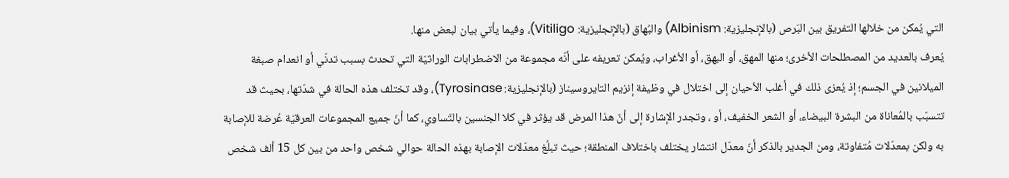التي يُمكن من خلالها التفريق بين البَرص (بالإنجليزية: Albinism) والبُهاق (بالإنجليزية: Vitiligo)، وفيما يأتي بيان لبعض منها.
يُعرف بالعديد من المصطلحات الأخرى؛ منها المهق، أو البهق، أو الأغراب، ويُمكن تعريفه على أنّه مجموعة من الاضطرابات الوراثيّة التي تحدث بسبب تدنّي أو انعدام صبغة الميلانين في الجسم؛ إذ يُعزى ذلك في أغلب الأحيان إلى اختلال في وظيفة إنزيم التايروسيناز (بالإنجليزية: Tyrosinase)، وقد تختلف هذه الحالة في شدّتها، بحيث قد تتسبّب بالمُعاناة من البشرة البيضاء، أو الشعر الخفيف، أو ، وتجدر الإشارة إلى أنّ هذا المرض قد يؤثر في كلا الجنسين بالتّساوي، كما أنّ جميع المجموعات العرقيّة عُرضة للإصابة به ولكن بمعدّلات مُتفاوتة، ومن الجدير بالذكر أنّ معدّل انتشار يختلف باختلاف المنطقة؛ حيث تبلُغ معدّلات الإصابة بهذه الحالة حوالي شخص واحد من بين كل 15 ألف شخص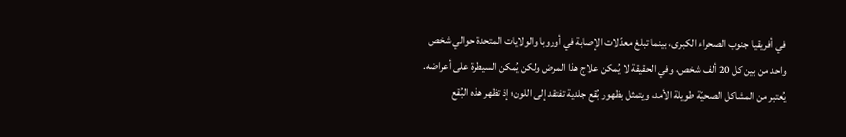في أفريقيا جنوب الصحراء الكبرى، بينما تبلغ معدّلات الإصابة في أوروبا والولايات المتحدة حوالي شخص واحد من بين كل 20 ألف شخص، وفي الحقيقة لا يُمكن علاج هذا المرض ولكن يُمكن السيطرة على أعراضه.
يُعتبر من المشاكل الصحيّة طويلة الأمد، ويتمثل بظهور بُقع جلدية تفتقد إلى اللون؛ إذ تظهر هذه البُقع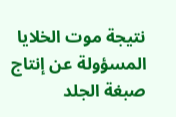نتيجة موت الخلايا المسؤولة عن إنتاج صبغة الجلد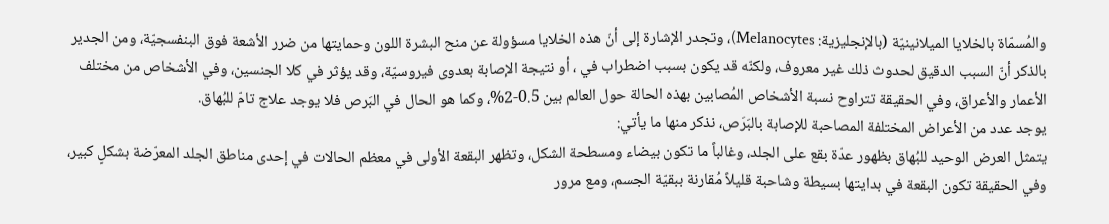والمُسمّاة بالخلايا الميلانينيّة (بالإنجليزية: Melanocytes)، وتجدر الإشارة إلى أنّ هذه الخلايا مسؤولة عن منح البشرة اللون وحمايتها من ضرر الأشعة فوق البنفسجيّة، ومن الجدير بالذكر أنّ السبب الدقيق لحدوث ذلك غير معروف، ولكنّه قد يكون بسبب اضطراب في ، أو نتيجة الإصابة بعدوى فيروسيّة، وقد يؤثر في كلا الجنسين، وفي الأشخاص من مختلف الأعمار والأعراق، وفي الحقيقة تتراوح نسبة الأشخاص المُصابين بهذه الحالة حول العالم بين 0.5-2%، وكما هو الحال في البَرص فلا يوجد علاج تامّ للبُهاق.
يوجد عدد من الأعراض المختلفة المصاحبة للإصابة بالبَرَص، نذكر منها ما يأتي:
يتمثل العرض الوحيد للبُهاق بظهور عدّة بقع على الجلد، وغالباً ما تكون بيضاء ومسطحة الشكل، وتظهر البقعة الأولى في معظم الحالات في إحدى مناطق الجلد المعرّضة بشكلٍ كبير، وفي الحقيقة تكون البقعة في بدايتها بسيطة وشاحبة قليلاً مُقارنة ببقيّة الجسم، ومع مرور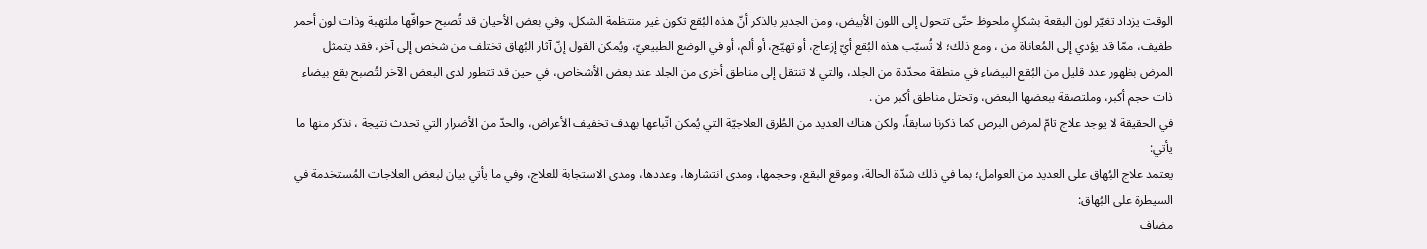الوقت يزداد تغيّر لون البقعة بشكلٍ ملحوظ حتّى تتحول إلى اللون الأبيض، ومن الجدير بالذكر أنّ هذه البُقع تكون غير منتظمة الشكل، وفي بعض الأحيان قد تُصبح حوافّها ملتهبة وذات لون أحمر طفيف، ممّا قد يؤدي إلى المُعاناة من ، ومع ذلك؛ لا تُسبّب هذه البُقع أيّ إزعاج، أو تهيّج، أو ألم، أو في الوضع الطبيعيّ، ويُمكن القول إنّ آثار البُهاق تختلف من شخص إلى آخر، فقد يتمثل المرض بظهور عدد قليل من البُقع البيضاء في منطقة محدّدة من الجلد، والتي لا تنتقل إلى مناطق أخرى من الجلد عند بعض الأشخاص، في حين قد تتطور لدى البعض الآخر لتُصبح بقع بيضاء ذات حجم أكبر، وملتصقة ببعضها البعض، وتحتل مناطق أكبر من .
في الحقيقة لا يوجد علاج تامّ لمرض البرص كما ذكرنا سابقاً، ولكن هناك العديد من الطُرق العلاجيّة التي يُمكن اتّباعها بهدف تخفيف الأعراض، والحدّ من الأضرار التي تحدث نتيجة ، نذكر منها ما يأتي:
يعتمد علاج البُهاق على العديد من العوامل؛ بما في ذلك شدّة الحالة، وموقع البقع، وحجمها، ومدى انتشارها، وعددها، ومدى الاستجابة للعلاج، وفي ما يأتي بيان لبعض العلاجات المُستخدمة في السيطرة على البُهاق:
مضاف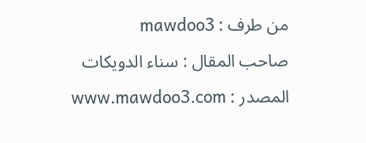من طرف : mawdoo3
صاحب المقال : سناء الدويكات
المصدر : www.mawdoo3.com